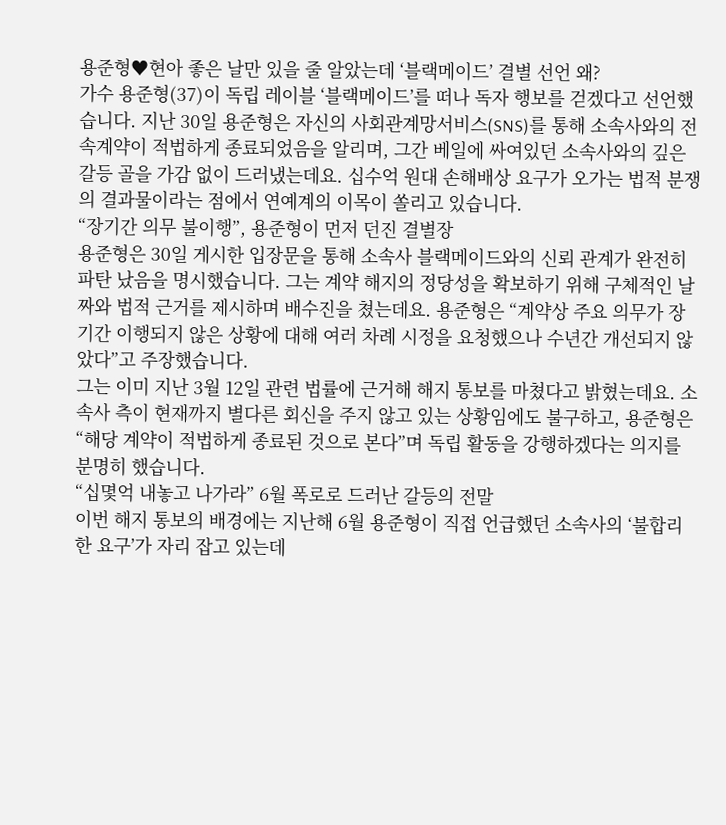용준형♥현아 좋은 날만 있을 줄 알았는데 ‘블랙메이드’ 결별 선언 왜?
가수 용준형(37)이 독립 레이블 ‘블랙메이드’를 떠나 독자 행보를 걷겠다고 선언했습니다. 지난 30일 용준형은 자신의 사회관계망서비스(SNS)를 통해 소속사와의 전속계약이 적법하게 종료되었음을 알리며, 그간 베일에 싸여있던 소속사와의 깊은 갈등 골을 가감 없이 드러냈는데요. 십수억 원대 손해배상 요구가 오가는 법적 분쟁의 결과물이라는 점에서 연예계의 이목이 쏠리고 있습니다.
“장기간 의무 불이행”, 용준형이 먼저 던진 결별장
용준형은 30일 게시한 입장문을 통해 소속사 블랙메이드와의 신뢰 관계가 완전히 파탄 났음을 명시했습니다. 그는 계약 해지의 정당성을 확보하기 위해 구체적인 날짜와 법적 근거를 제시하며 배수진을 쳤는데요. 용준형은 “계약상 주요 의무가 장기간 이행되지 않은 상황에 대해 여러 차례 시정을 요청했으나 수년간 개선되지 않았다”고 주장했습니다.
그는 이미 지난 3월 12일 관련 법률에 근거해 해지 통보를 마쳤다고 밝혔는데요. 소속사 측이 현재까지 별다른 회신을 주지 않고 있는 상황임에도 불구하고, 용준형은 “해당 계약이 적법하게 종료된 것으로 본다”며 독립 활동을 강행하겠다는 의지를 분명히 했습니다.
“십몇억 내놓고 나가라” 6월 폭로로 드러난 갈등의 전말
이번 해지 통보의 배경에는 지난해 6월 용준형이 직접 언급했던 소속사의 ‘불합리한 요구’가 자리 잡고 있는데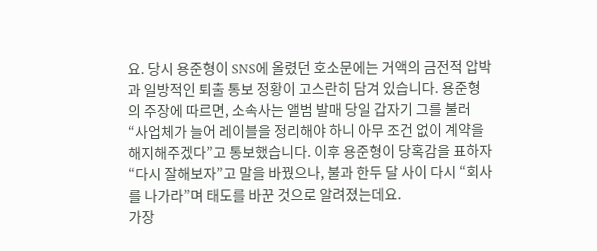요. 당시 용준형이 SNS에 올렸던 호소문에는 거액의 금전적 압박과 일방적인 퇴출 통보 정황이 고스란히 담겨 있습니다. 용준형의 주장에 따르면, 소속사는 앨범 발매 당일 갑자기 그를 불러 “사업체가 늘어 레이블을 정리해야 하니 아무 조건 없이 계약을 해지해주겠다”고 통보했습니다. 이후 용준형이 당혹감을 표하자 “다시 잘해보자”고 말을 바꿨으나, 불과 한두 달 사이 다시 “회사를 나가라”며 태도를 바꾼 것으로 알려졌는데요.
가장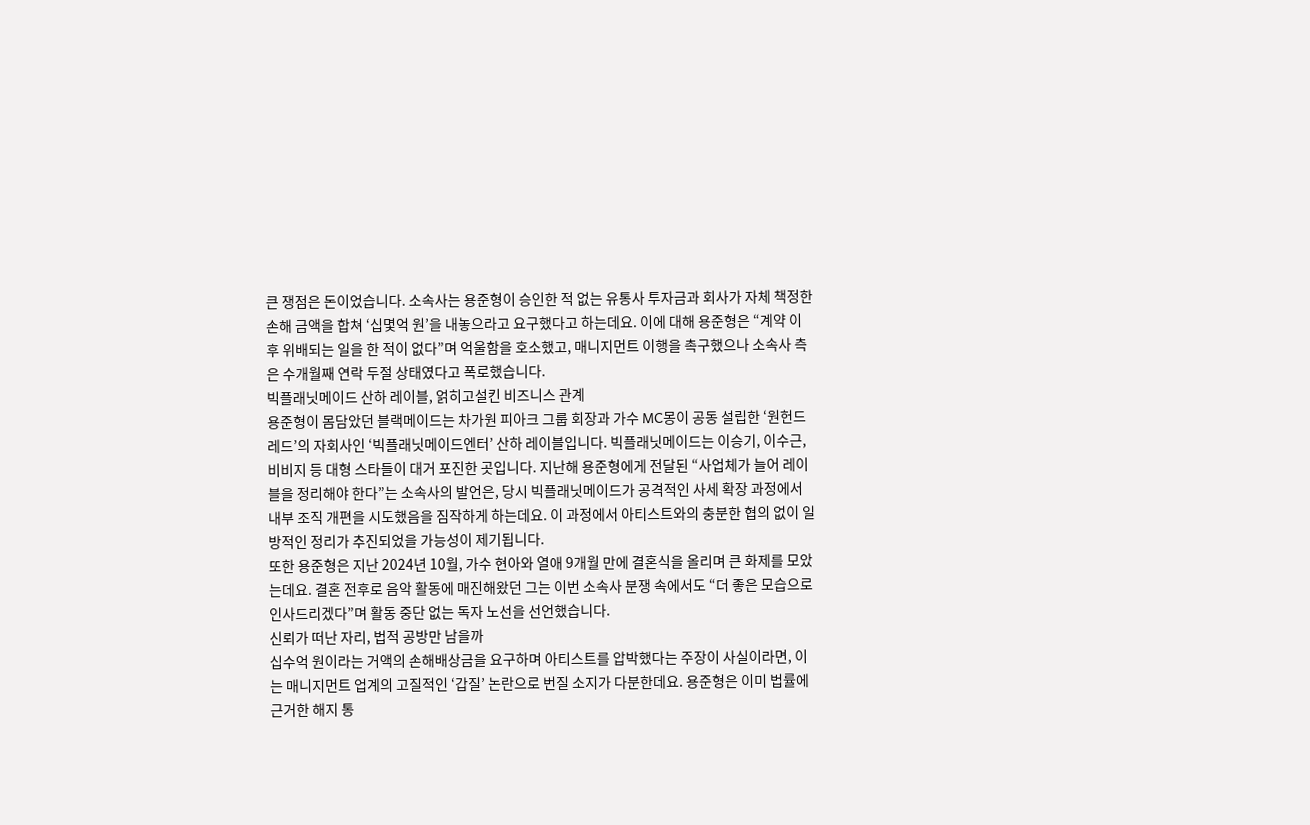큰 쟁점은 돈이었습니다. 소속사는 용준형이 승인한 적 없는 유통사 투자금과 회사가 자체 책정한 손해 금액을 합쳐 ‘십몇억 원’을 내놓으라고 요구했다고 하는데요. 이에 대해 용준형은 “계약 이후 위배되는 일을 한 적이 없다”며 억울함을 호소했고, 매니지먼트 이행을 촉구했으나 소속사 측은 수개월째 연락 두절 상태였다고 폭로했습니다.
빅플래닛메이드 산하 레이블, 얽히고설킨 비즈니스 관계
용준형이 몸담았던 블랙메이드는 차가원 피아크 그룹 회장과 가수 MC몽이 공동 설립한 ‘원헌드레드’의 자회사인 ‘빅플래닛메이드엔터’ 산하 레이블입니다. 빅플래닛메이드는 이승기, 이수근, 비비지 등 대형 스타들이 대거 포진한 곳입니다. 지난해 용준형에게 전달된 “사업체가 늘어 레이블을 정리해야 한다”는 소속사의 발언은, 당시 빅플래닛메이드가 공격적인 사세 확장 과정에서 내부 조직 개편을 시도했음을 짐작하게 하는데요. 이 과정에서 아티스트와의 충분한 협의 없이 일방적인 정리가 추진되었을 가능성이 제기됩니다.
또한 용준형은 지난 2024년 10월, 가수 현아와 열애 9개월 만에 결혼식을 올리며 큰 화제를 모았는데요. 결혼 전후로 음악 활동에 매진해왔던 그는 이번 소속사 분쟁 속에서도 “더 좋은 모습으로 인사드리겠다”며 활동 중단 없는 독자 노선을 선언했습니다.
신뢰가 떠난 자리, 법적 공방만 남을까
십수억 원이라는 거액의 손해배상금을 요구하며 아티스트를 압박했다는 주장이 사실이라면, 이는 매니지먼트 업계의 고질적인 ‘갑질’ 논란으로 번질 소지가 다분한데요. 용준형은 이미 법률에 근거한 해지 통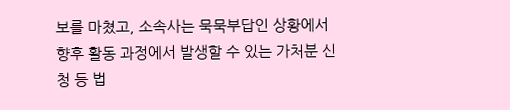보를 마쳤고, 소속사는 묵묵부답인 상황에서 향후 활동 과정에서 발생할 수 있는 가처분 신청 등 법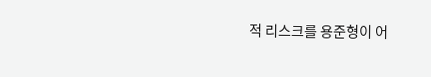적 리스크를 용준형이 어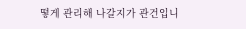떻게 관리해 나갈지가 관건입니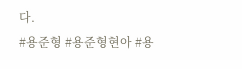다.
#용준형 #용준형현아 #용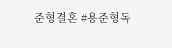준형결혼 #용준형독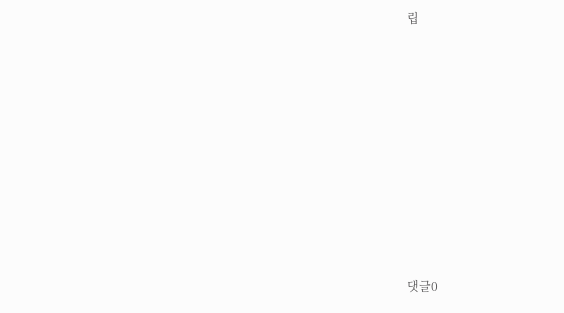립










댓글0